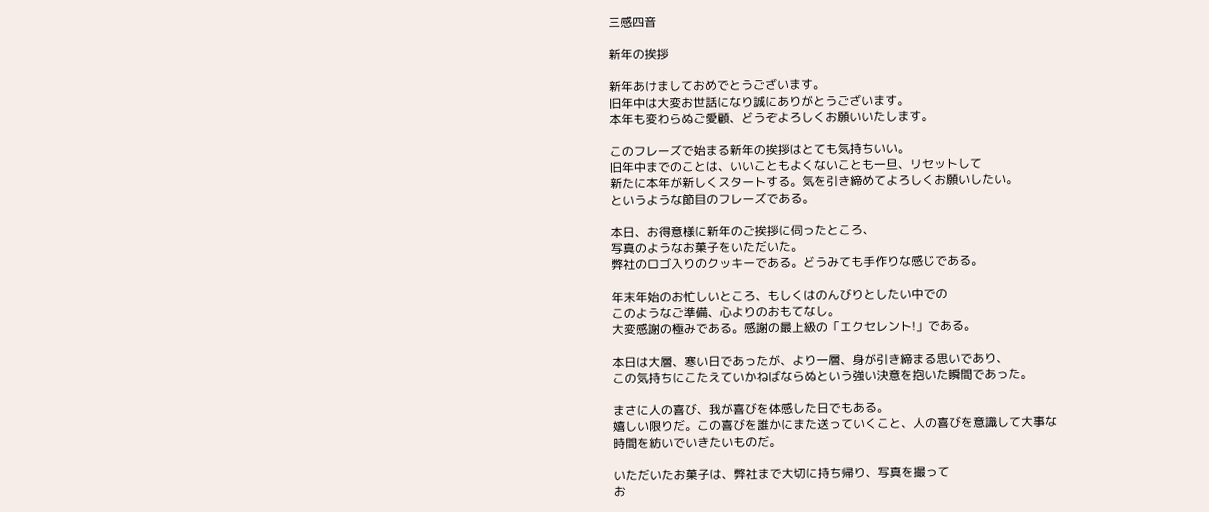三感四音

新年の挨拶

新年あけましておめでとうございます。
旧年中は大変お世話になり誠にありがとうございます。
本年も変わらぬご愛顧、どうぞよろしくお願いいたします。

このフレーズで始まる新年の挨拶はとても気持ちいい。
旧年中までのことは、いいこともよくないことも一旦、リセットして
新たに本年が新しくスタートする。気を引き締めてよろしくお願いしたい。
というような節目のフレーズである。

本日、お得意様に新年のご挨拶に伺ったところ、
写真のようなお菓子をいただいた。
弊社のロゴ入りのクッキーである。どうみても手作りな感じである。

年末年始のお忙しいところ、もしくはのんびりとしたい中での
このようなご準備、心よりのおもてなし。
大変感謝の極みである。感謝の最上級の「エクセレント!」である。

本日は大層、寒い日であったが、より一層、身が引き締まる思いであり、
この気持ちにこたえていかねばならぬという強い決意を抱いた瞬間であった。

まさに人の喜び、我が喜びを体感した日でもある。
嬉しい限りだ。この喜びを誰かにまた送っていくこと、人の喜びを意識して大事な
時間を紡いでいきたいものだ。

いただいたお菓子は、弊社まで大切に持ち帰り、写真を撮って
お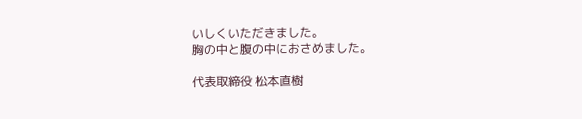いしくいただきました。
胸の中と腹の中におさめました。

代表取締役 松本直樹